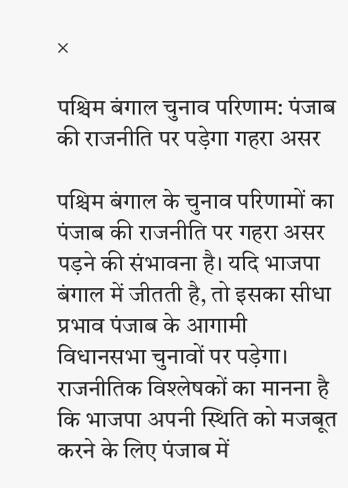×

पश्चिम बंगाल चुनाव परिणाम: पंजाब की राजनीति पर पड़ेगा गहरा असर

पश्चिम बंगाल के चुनाव परिणामों का पंजाब की राजनीति पर गहरा असर पड़ने की संभावना है। यदि भाजपा बंगाल में जीतती है, तो इसका सीधा प्रभाव पंजाब के आगामी विधानसभा चुनावों पर पड़ेगा। राजनीतिक विश्लेषकों का मानना है कि भाजपा अपनी स्थिति को मजबूत करने के लिए पंजाब में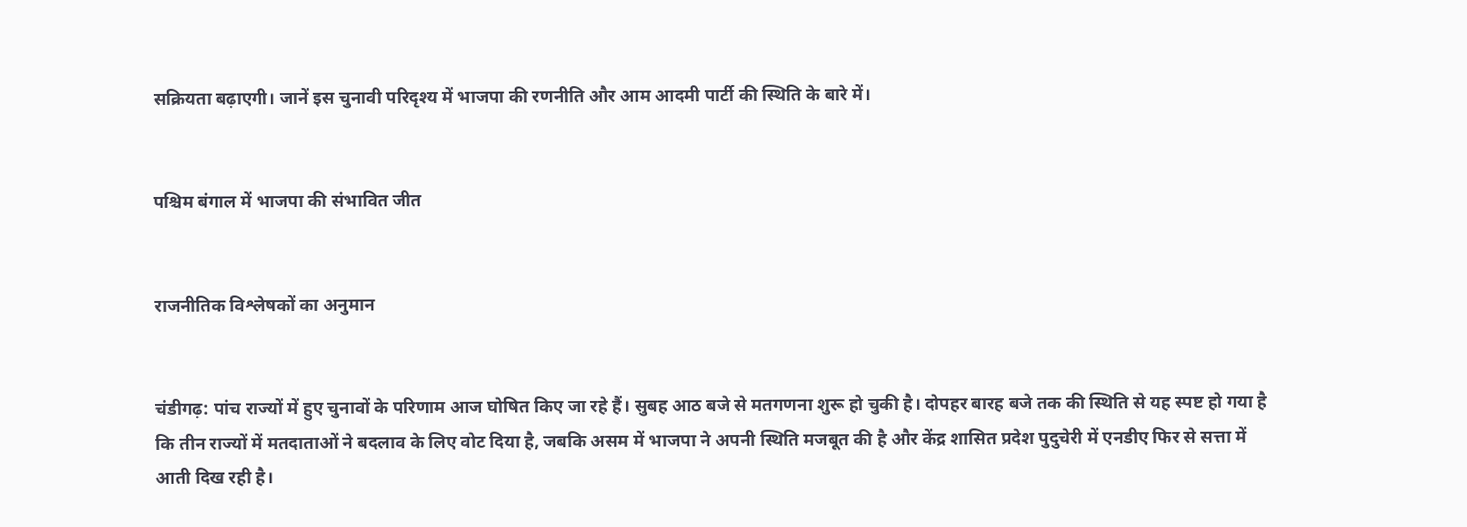सक्रियता बढ़ाएगी। जानें इस चुनावी परिदृश्य में भाजपा की रणनीति और आम आदमी पार्टी की स्थिति के बारे में।


पश्चिम बंगाल में भाजपा की संभावित जीत


राजनीतिक विश्लेषकों का अनुमान


चंडीगढ़: पांच राज्यों में हुए चुनावों के परिणाम आज घोषित किए जा रहे हैं। सुबह आठ बजे से मतगणना शुरू हो चुकी है। दोपहर बारह बजे तक की स्थिति से यह स्पष्ट हो गया है कि तीन राज्यों में मतदाताओं ने बदलाव के लिए वोट दिया है, जबकि असम में भाजपा ने अपनी स्थिति मजबूत की है और केंद्र शासित प्रदेश पुदुचेरी में एनडीए फिर से सत्ता में आती दिख रही है।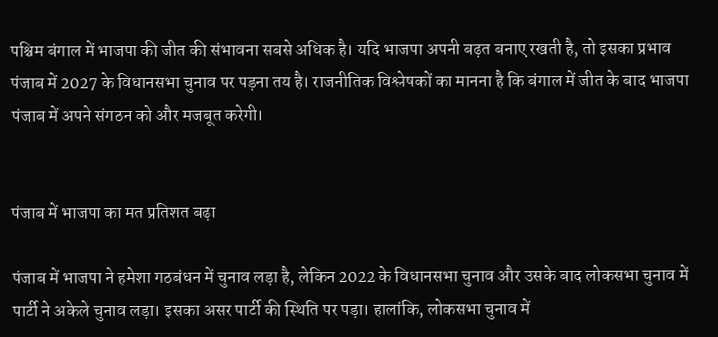पश्चिम बंगाल में भाजपा की जीत की संभावना सबसे अधिक है। यदि भाजपा अपनी बढ़त बनाए रखती है, तो इसका प्रभाव पंजाब में 2027 के विधानसभा चुनाव पर पड़ना तय है। राजनीतिक विश्लेषकों का मानना है कि बंगाल में जीत के बाद भाजपा पंजाब में अपने संगठन को और मजबूत करेगी।


पंजाब में भाजपा का मत प्रतिशत बढ़ा

पंजाब में भाजपा ने हमेशा गठबंधन में चुनाव लड़ा है, लेकिन 2022 के विधानसभा चुनाव और उसके बाद लोकसभा चुनाव में पार्टी ने अकेले चुनाव लड़ा। इसका असर पार्टी की स्थिति पर पड़ा। हालांकि, लोकसभा चुनाव में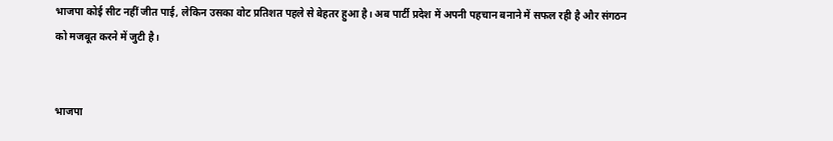भाजपा कोई सीट नहीं जीत पाई, लेकिन उसका वोट प्रतिशत पहले से बेहतर हुआ है। अब पार्टी प्रदेश में अपनी पहचान बनाने में सफल रही है और संगठन को मजबूत करने में जुटी है।


भाजपा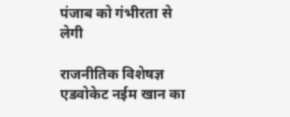पंजाब को गंभीरता से लेगी

राजनीतिक विशेषज्ञ एडवोकेट नईम खान का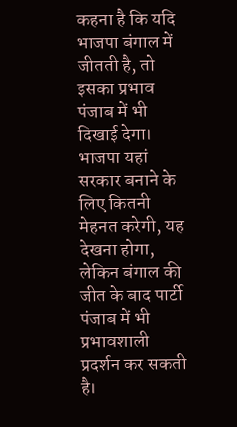कहना है कि यदि भाजपा बंगाल में जीतती है, तो इसका प्रभाव पंजाब में भी दिखाई देगा। भाजपा यहां सरकार बनाने के लिए कितनी मेहनत करेगी, यह देखना होगा, लेकिन बंगाल की जीत के बाद पार्टी पंजाब में भी प्रभावशाली प्रदर्शन कर सकती है।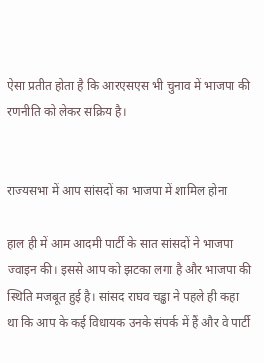ऐसा प्रतीत होता है कि आरएसएस भी चुनाव में भाजपा की रणनीति को लेकर सक्रिय है।


राज्यसभा में आप सांसदों का भाजपा में शामिल होना

हाल ही में आम आदमी पार्टी के सात सांसदों ने भाजपा ज्वाइन की। इससे आप को झटका लगा है और भाजपा की स्थिति मजबूत हुई है। सांसद राघव चड्ढा ने पहले ही कहा था कि आप के कई विधायक उनके संपर्क में हैं और वे पार्टी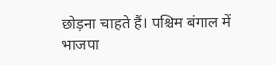छोड़ना चाहते हैं। पश्चिम बंगाल में भाजपा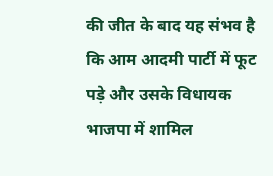की जीत के बाद यह संभव है कि आम आदमी पार्टी में फूट पड़े और उसके विधायक भाजपा में शामिल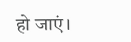हो जाएं।